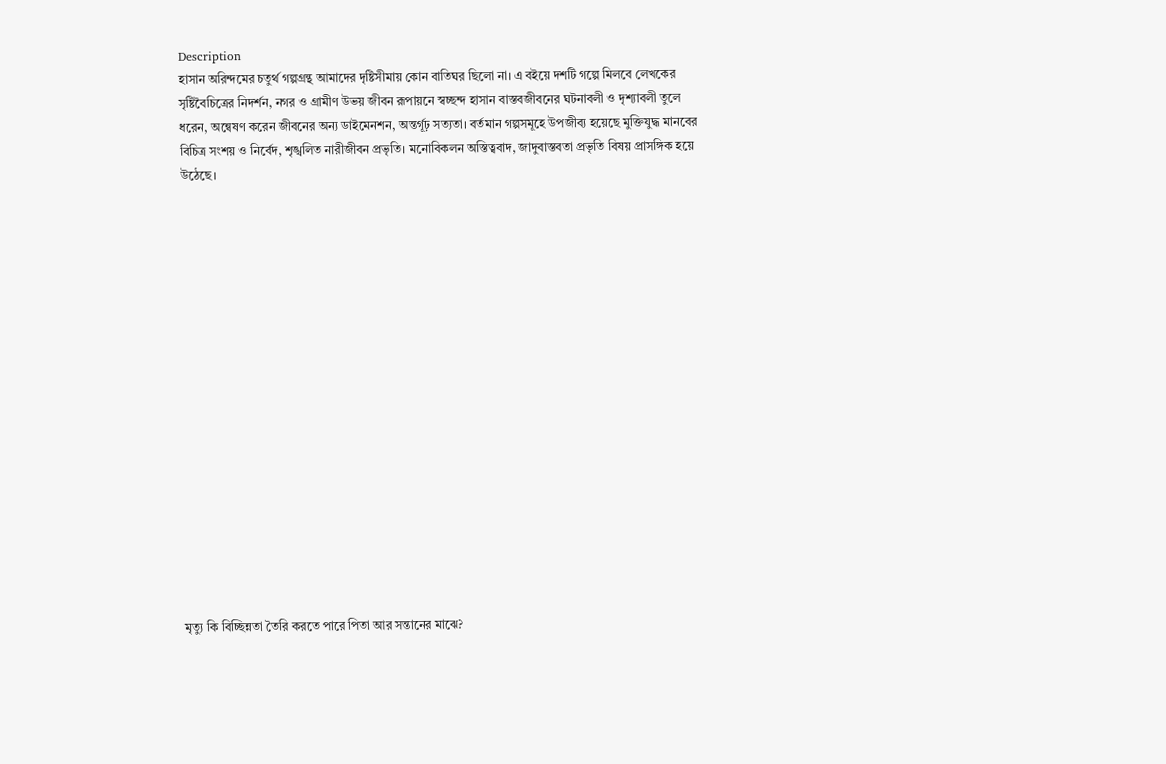Description
হাসান অরিন্দমের চতুর্থ গল্পগ্রন্থ আমাদের দৃষ্টিসীমায় কোন বাতিঘর ছিলো না। এ বইয়ে দশটি গল্পে মিলবে লেখকের সৃষ্টিবৈচিত্রের নিদর্শন, নগর ও গ্রামীণ উভয় জীবন রূপায়নে স্বচ্ছন্দ হাসান বাস্তবজীবনের ঘটনাবলী ও দৃশ্যাবলী তুলে ধরেন, অন্বেষণ করেন জীবনের অন্য ডাইমেনশন, অন্তর্গূঢ় সত্যতা। বর্তমান গল্পসমূহে উপজীব্য হয়েছে মুক্তিযুদ্ধ মানবের বিচিত্র সংশয় ও নির্বেদ, শৃঙ্খলিত নারীজীবন প্রভৃতি। মনোবিকলন অস্তিত্ববাদ, জাদুবাস্তবতা প্রভৃতি বিষয় প্রাসঙ্গিক হয়ে উঠেছে।


















মৃত্যু কি বিচ্ছিন্নতা তৈরি করতে পারে পিতা আর সন্তানের মাঝে?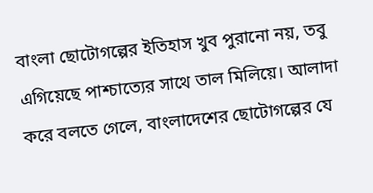বাংলা ছোটোগল্পের ইতিহাস খুব পুরানো নয়, তবু এগিয়েছে পাশ্চাত্যের সাথে তাল মিলিয়ে। আলাদা করে বলতে গেলে, বাংলাদেশের ছোটোগল্পের যে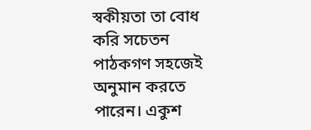স্বকীয়তা তা বোধ করি সচেতন পাঠকগণ সহজেই অনুমান করতে পারেন। একুশ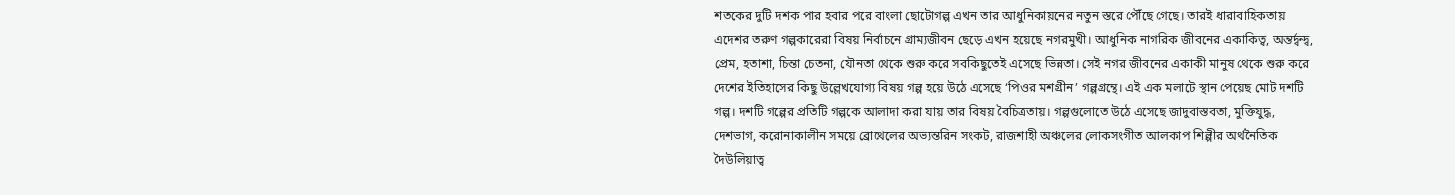শতকের দুটি দশক পার হবার পরে বাংলা ছোটোগল্প এখন তার আধুনিকায়নের নতুন স্তরে পৌঁছে গেছে। তারই ধারাবাহিকতায় এদেশর তরুণ গল্পকারেরা বিষয় নির্বাচনে গ্রাম্যজীবন ছেড়ে এখন হয়েছে নগরমুখী। আধুনিক নাগরিক জীবনের একাকিত্ব, অন্তর্দ্বন্দ্ব, প্রেম, হতাশা, চিন্তা চেতনা, যৌনতা থেকে শুরু করে সবকিছুতেই এসেছে ভিন্নতা। সেই নগর জীবনের একাকী মানুষ থেকে শুরু করে দেশের ইতিহাসের কিছু উল্লেখযোগ্য বিষয় গল্প হয়ে উঠে এসেছে ‘পিওর মশগ্রীন’ গল্পগ্রন্থে। এই এক মলাটে স্থান পেয়েছ মোট দশটি গল্প। দশটি গল্পের প্রতিটি গল্পকে আলাদা করা যায় তার বিষয় বৈচিত্রতায়। গল্পগুলোতে উঠে এসেছে জাদুবাস্তবতা, মুক্তিযুদ্ধ, দেশভাগ, করোনাকালীন সময়ে ব্রোথেলের অভ্যন্তরিন সংকট, রাজশাহী অঞ্চলের লোকসংগীত আলকাপ শিল্পীর অর্থনৈতিক দৈউলিয়াত্ব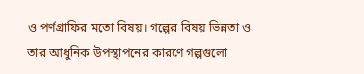ও পর্ণগ্রাফির মতো বিষয়। গল্পের বিষয় ভিন্নতা ও তার আধুনিক উপস্থাপনের কারণে গল্পগুলো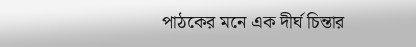পাঠকের মনে এক দীর্ঘ চিন্তার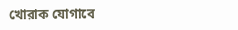খোরাক যোগাবে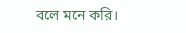বলে মনে করি।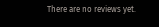There are no reviews yet.